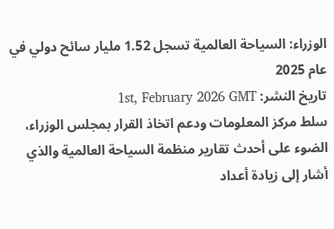الوزراء: السياحة العالمية تسجل 1.52 مليار سائح دولي في عام 2025
تاريخ النشر: 1st, February 2026 GMT
سلط مركز المعلومات ودعم اتخاذ القرار بمجلس الوزراء، الضوء على أحدث تقارير منظمة السياحة العالمية والذي أشار إلى زيادة أعداد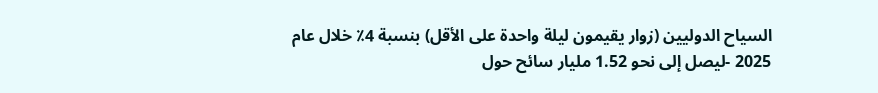السياح الدوليين (زوار يقيمون ليلة واحدة على الأقل) بنسبة 4٪ خلال عام 2025 -ليصل إلى نحو 1.52 مليار سائح حول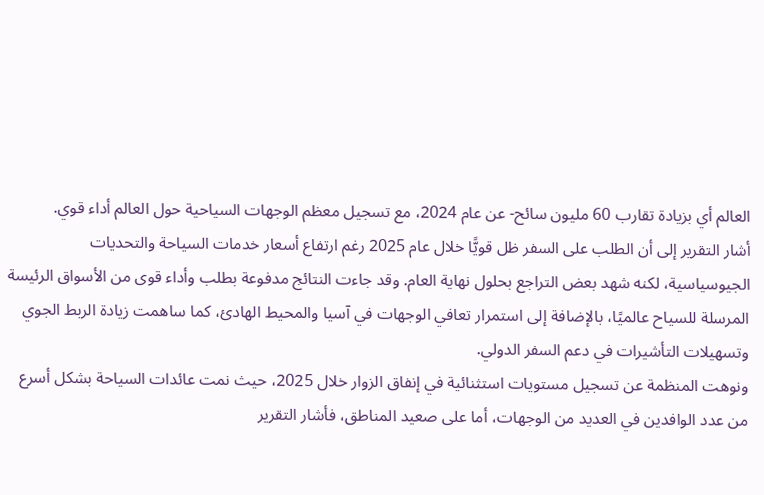العالم أي بزيادة تقارب 60 مليون سائح- عن عام 2024، مع تسجيل معظم الوجهات السياحية حول العالم أداء قوي.
أشار التقرير إلى أن الطلب على السفر ظل قويًّا خلال عام 2025 رغم ارتفاع أسعار خدمات السياحة والتحديات الجيوسياسية، لكنه شهد بعض التراجع بحلول نهاية العام. وقد جاءت النتائج مدفوعة بطلب وأداء قوى من الأسواق الرئيسة المرسلة للسياح عالميًا، بالإضافة إلى استمرار تعافي الوجهات في آسيا والمحيط الهادئ، كما ساهمت زيادة الربط الجوي وتسهيلات التأشيرات في دعم السفر الدولي.
ونوهت المنظمة عن تسجيل مستويات استثنائية في إنفاق الزوار خلال 2025، حيث نمت عائدات السياحة بشكل أسرع من عدد الوافدين في العديد من الوجهات، أما على صعيد المناطق، فأشار التقرير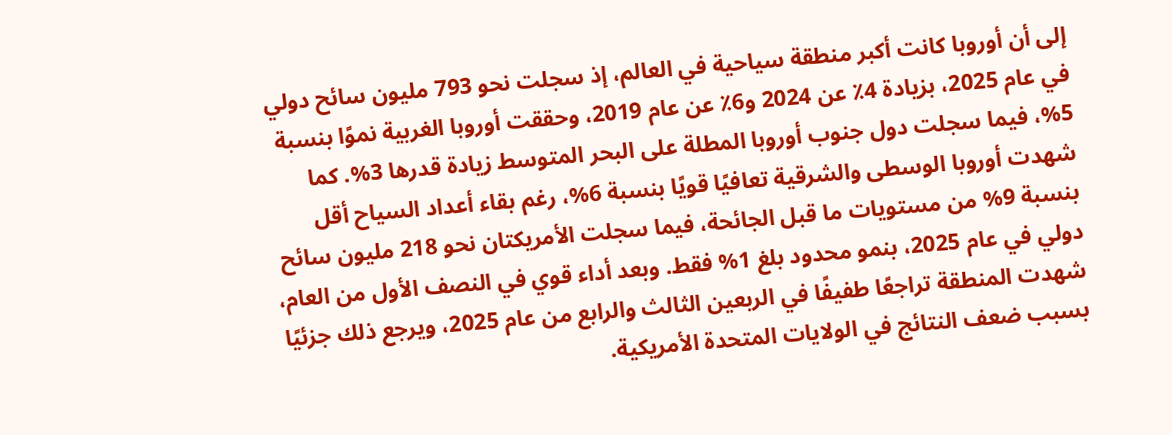إلى أن أوروبا كانت أكبر منطقة سياحية في العالم، إذ سجلت نحو 793 مليون سائح دولي في عام 2025، بزيادة 4٪ عن 2024 و6٪ عن عام 2019، وحققت أوروبا الغربية نموًا بنسبة 5%، فيما سجلت دول جنوب أوروبا المطلة على البحر المتوسط زيادة قدرها 3%. كما شهدت أوروبا الوسطى والشرقية تعافيًا قويًا بنسبة 6%، رغم بقاء أعداد السياح أقل بنسبة 9% من مستويات ما قبل الجائحة، فيما سجلت الأمريكتان نحو 218 مليون سائح دولي في عام 2025، بنمو محدود بلغ 1% فقط. وبعد أداء قوي في النصف الأول من العام، شهدت المنطقة تراجعًا طفيفًا في الربعين الثالث والرابع من عام 2025، ويرجع ذلك جزئيًا بسبب ضعف النتائج في الولايات المتحدة الأمريكية.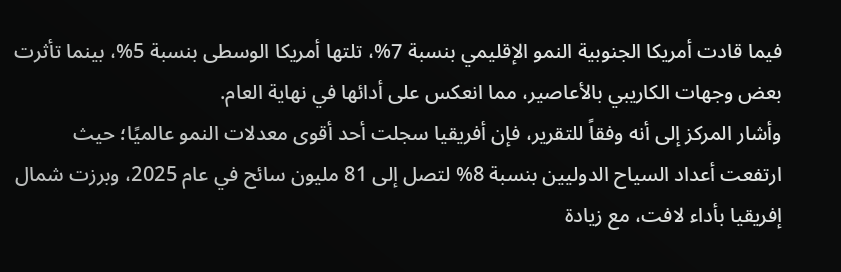فيما قادت أمريكا الجنوبية النمو الإقليمي بنسبة 7%، تلتها أمريكا الوسطى بنسبة 5%، بينما تأثرت بعض وجهات الكاريبي بالأعاصير، مما انعكس على أدائها في نهاية العام.
وأشار المركز إلى أنه وفقاً للتقرير، فإن أفريقيا سجلت أحد أقوى معدلات النمو عالميًا؛ حيث ارتفعت أعداد السياح الدوليين بنسبة 8% لتصل إلى 81 مليون سائح في عام 2025، وبرزت شمال إفريقيا بأداء لافت، مع زيادة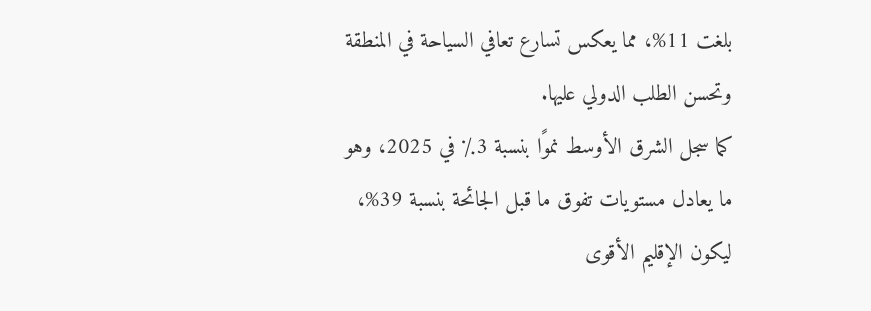بلغت 11%، مما يعكس تسارع تعافي السياحة في المنطقة وتحسن الطلب الدولي عليها.
كما سجل الشرق الأوسط نموًا بنسبة 3٪ في 2025، وهو ما يعادل مستويات تفوق ما قبل الجائحة بنسبة 39%، ليكون الإقليم الأقوى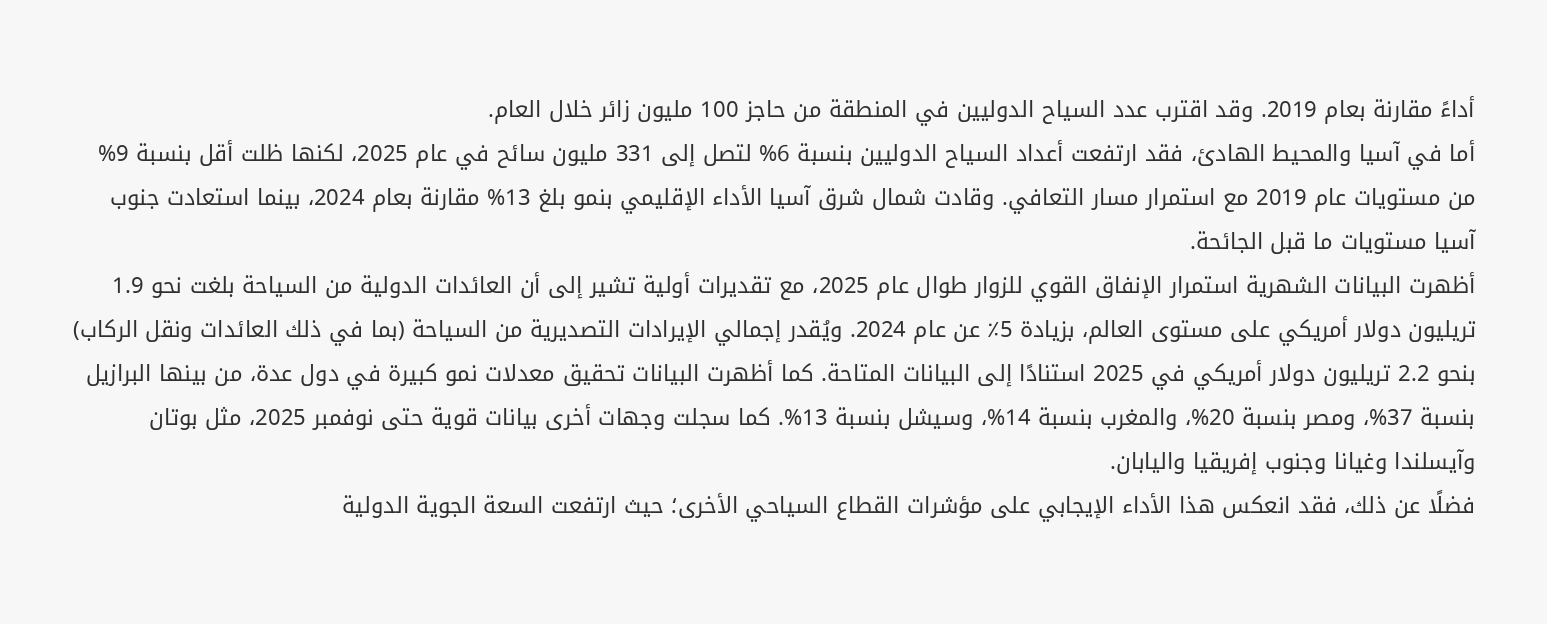أداءً مقارنة بعام 2019. وقد اقترب عدد السياح الدوليين في المنطقة من حاجز 100 مليون زائر خلال العام.
أما في آسيا والمحيط الهادئ، فقد ارتفعت أعداد السياح الدوليين بنسبة 6% لتصل إلى 331 مليون سائح في عام 2025، لكنها ظلت أقل بنسبة 9% من مستويات عام 2019 مع استمرار مسار التعافي. وقادت شمال شرق آسيا الأداء الإقليمي بنمو بلغ 13% مقارنة بعام 2024، بينما استعادت جنوب آسيا مستويات ما قبل الجائحة.
أظهرت البيانات الشهرية استمرار الإنفاق القوي للزوار طوال عام 2025، مع تقديرات أولية تشير إلى أن العائدات الدولية من السياحة بلغت نحو 1.9 تريليون دولار أمريكي على مستوى العالم، بزيادة 5٪ عن عام 2024. ويُقدر إجمالي الإيرادات التصديرية من السياحة (بما في ذلك العائدات ونقل الركاب) بنحو 2.2 تريليون دولار أمريكي في 2025 استنادًا إلى البيانات المتاحة. كما أظهرت البيانات تحقيق معدلات نمو كبيرة في دول عدة، من بينها البرازيل بنسبة 37%، ومصر بنسبة 20%، والمغرب بنسبة 14%، وسيشل بنسبة 13%. كما سجلت وجهات أخرى بيانات قوية حتى نوفمبر 2025، مثل بوتان وآيسلندا وغيانا وجنوب إفريقيا واليابان.
فضلًا عن ذلك، فقد انعكس هذا الأداء الإيجابي على مؤشرات القطاع السياحي الأخرى؛ حيث ارتفعت السعة الجوية الدولية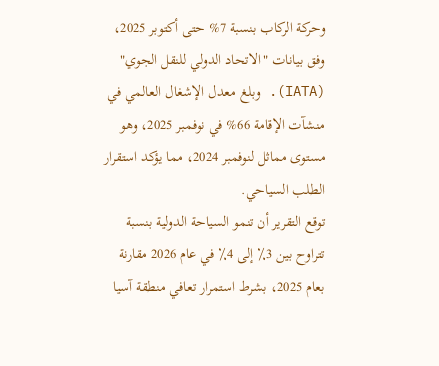وحركة الركاب بنسبة 7% حتى أكتوبر 2025، وفق بيانات "الاتحاد الدولي للنقل الجوي" (IATA). وبلغ معدل الإشغال العالمي في منشآت الإقامة 66% في نوفمبر 2025، وهو مستوى مماثل لنوفمبر 2024، مما يؤكد استقرار الطلب السياحي.
توقع التقرير أن تنمو السياحة الدولية بنسبة تتراوح بين 3٪ إلى 4٪ في عام 2026 مقارنة بعام 2025، بشرط استمرار تعافي منطقة آسيا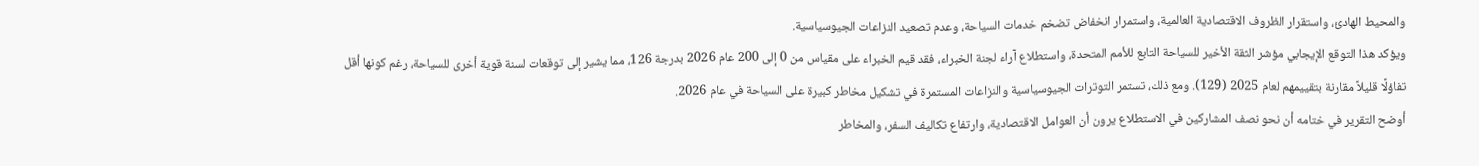والمحيط الهادئ، واستقرار الظروف الاقتصادية العالمية، واستمرار انخفاض تضخم خدمات السياحة، وعدم تصعيد النزاعات الجيوسياسية.
ويؤكد هذا التوقع الإيجابي مؤشر الثقة الأخير للسياحة التابع للأمم المتحدة، واستطلاع آراء لجنة الخبراء، فقد قيم الخبراء على مقياس من 0 إلى 200 عام 2026 بدرجة 126، مما يشير إلى توقعات لسنة قوية أخرى للسياحة، رغم كونها أقل تفاؤلًا قليلاً مقارنة بتقييمهم لعام 2025 (129). ومع ذلك، تستمر التوترات الجيوسياسية والنزاعات المستمرة في تشكيل مخاطر كبيرة على السياحة في عام 2026.
أوضح التقرير في ختامه أن نحو نصف المشاركين في الاستطلاع يرون أن العوامل الاقتصادية، وارتفاع تكاليف السفر، والمخاطر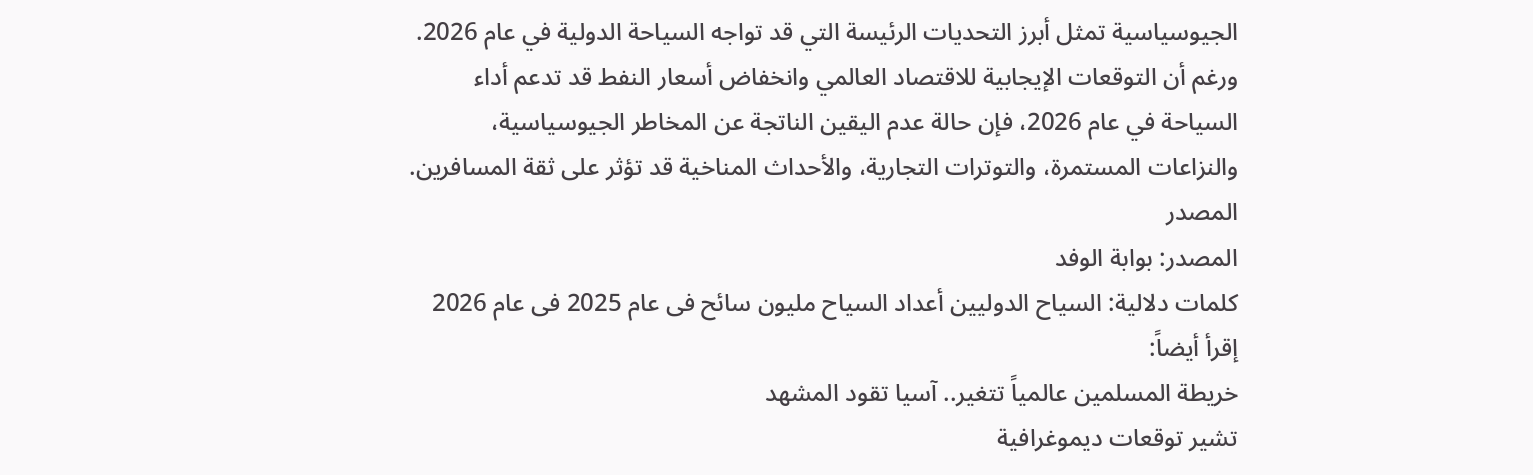الجيوسياسية تمثل أبرز التحديات الرئيسة التي قد تواجه السياحة الدولية في عام 2026. ورغم أن التوقعات الإيجابية للاقتصاد العالمي وانخفاض أسعار النفط قد تدعم أداء السياحة في عام 2026، فإن حالة عدم اليقين الناتجة عن المخاطر الجيوسياسية، والنزاعات المستمرة، والتوترات التجارية، والأحداث المناخية قد تؤثر على ثقة المسافرين.
المصدر
المصدر: بوابة الوفد
كلمات دلالية: السیاح الدولیین أعداد السیاح ملیون سائح فی عام 2025 فی عام 2026
إقرأ أيضاً:
خريطة المسلمين عالمياً تتغير.. آسيا تقود المشهد
تشير توقعات ديموغرافية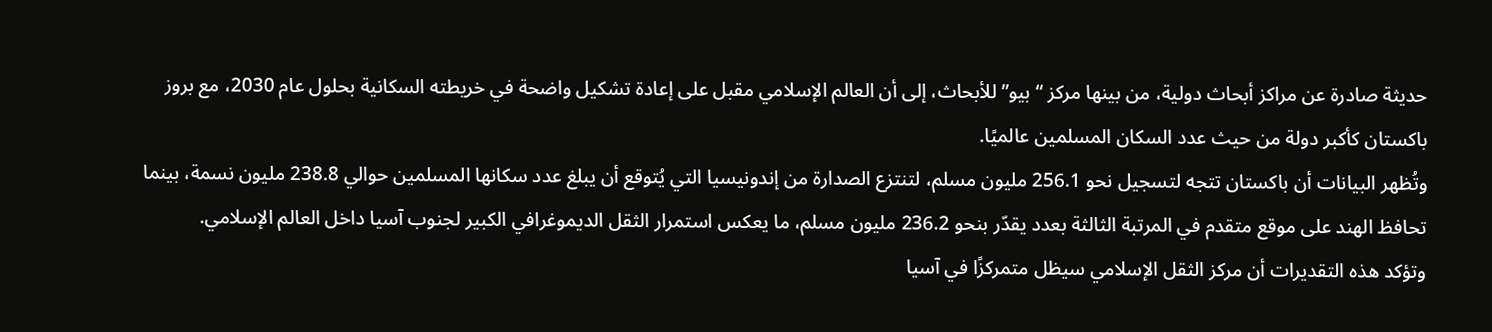حديثة صادرة عن مراكز أبحاث دولية، من بينها مركز “بيو” للأبحاث، إلى أن العالم الإسلامي مقبل على إعادة تشكيل واضحة في خريطته السكانية بحلول عام 2030، مع بروز باكستان كأكبر دولة من حيث عدد السكان المسلمين عالميًا.
وتُظهر البيانات أن باكستان تتجه لتسجيل نحو 256.1 مليون مسلم، لتنتزع الصدارة من إندونيسيا التي يُتوقع أن يبلغ عدد سكانها المسلمين حوالي 238.8 مليون نسمة، بينما تحافظ الهند على موقع متقدم في المرتبة الثالثة بعدد يقدّر بنحو 236.2 مليون مسلم، ما يعكس استمرار الثقل الديموغرافي الكبير لجنوب آسيا داخل العالم الإسلامي.
وتؤكد هذه التقديرات أن مركز الثقل الإسلامي سيظل متمركزًا في آسيا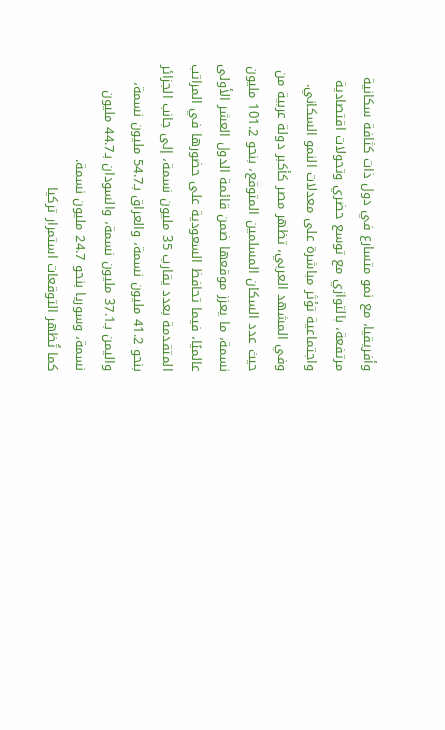وأفريقيا، مع نمو متسارع في دول ذات كثافة سكانية مرتفعة، بالتوازي مع توسع حضري وتحولات اقتصادية واجتماعية تؤثر مباشرة على معدلات النمو السكاني.
وفي المشهد العربي، تظهر مصر كأكبر دولة عربية من حيث عدد السكان المسلمين المتوقع، بنحو 101.2 مليون نسمة، ما يعزز موقعها ضمن قائمة الدول العشر الأولى عالميًا، فيما تحافظ السعودية على حضورها في المراتب المتقدمة بعدد يقارب 35 مليون نسمة، إلى جانب الجزائر بنحو 41.2 مليون نسمة، والعراق بـ54.7 مليون نسمة، واليمن بـ37.1 مليون نسمة، والسودان بـ44.7 مليون نسمة، وسوريا بنحو 24.7 مليون نسمة.
كما تُظهر التوقعات استمرار تركيا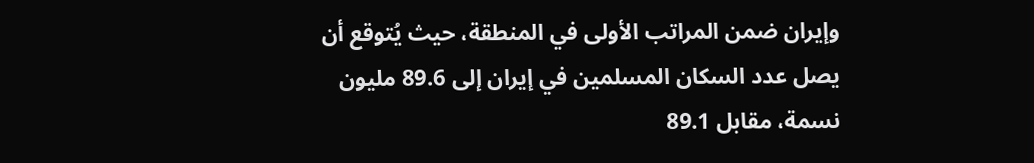وإيران ضمن المراتب الأولى في المنطقة، حيث يُتوقع أن يصل عدد السكان المسلمين في إيران إلى 89.6 مليون نسمة، مقابل 89.1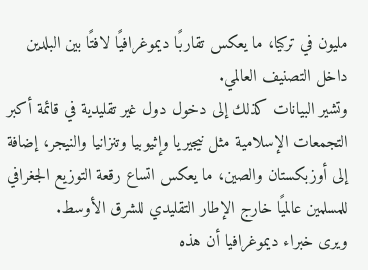مليون في تركيا، ما يعكس تقاربًا ديموغرافيًا لافتًا بين البلدين داخل التصنيف العالمي.
وتشير البيانات كذلك إلى دخول دول غير تقليدية في قائمة أكبر التجمعات الإسلامية مثل نيجيريا وإثيوبيا وتنزانيا والنيجر، إضافة إلى أوزبكستان والصين، ما يعكس اتساع رقعة التوزيع الجغرافي للمسلمين عالميًا خارج الإطار التقليدي للشرق الأوسط.
ويرى خبراء ديموغرافيا أن هذه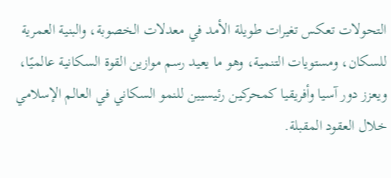التحولات تعكس تغيرات طويلة الأمد في معدلات الخصوبة، والبنية العمرية للسكان، ومستويات التنمية، وهو ما يعيد رسم موازين القوة السكانية عالميًا، ويعزز دور آسيا وأفريقيا كمحركين رئيسيين للنمو السكاني في العالم الإسلامي خلال العقود المقبلة.